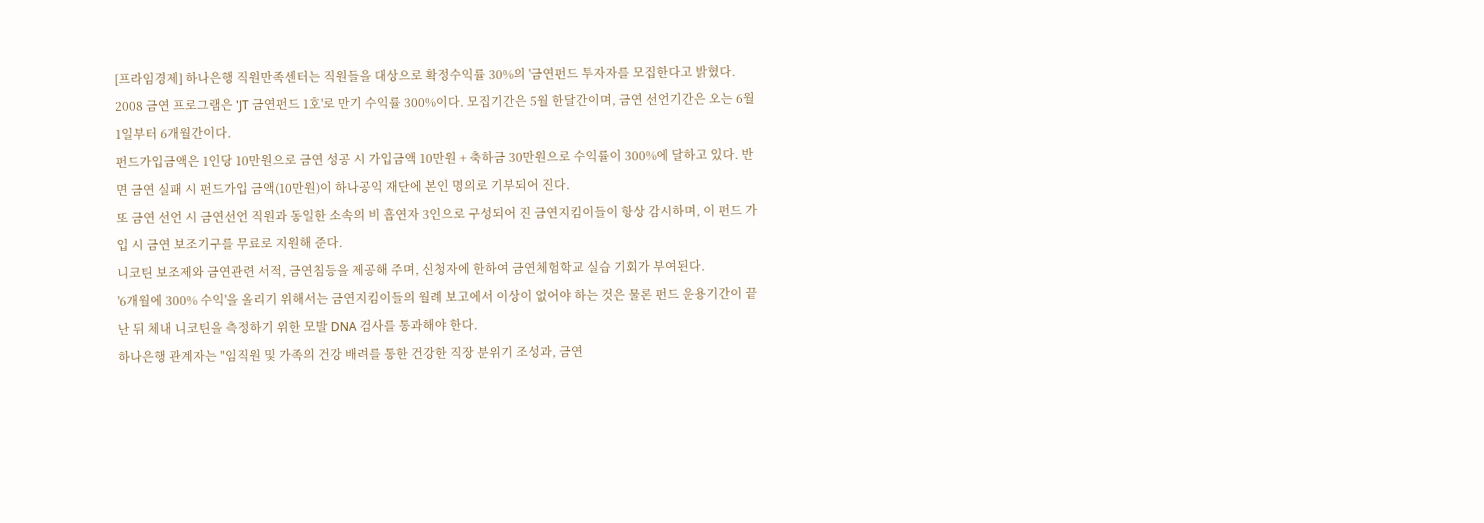[프라임경제] 하나은행 직원만족센터는 직원들을 대상으로 확정수익률 30%의 '금연펀드 투자자를 모집한다고 밝혔다.
2008 금연 프로그램은 'JT 금연펀드 1호'로 만기 수익률 300%이다. 모집기간은 5월 한달간이며, 금연 선언기간은 오는 6월 1일부터 6개월간이다.
펀드가입금액은 1인당 10만원으로 금연 성공 시 가입금액 10만원 + 축하금 30만원으로 수익률이 300%에 달하고 있다. 반면 금연 실패 시 펀드가입 금액(10만원)이 하나공익 재단에 본인 명의로 기부되어 진다.
또 금연 선언 시 금연선언 직원과 동일한 소속의 비 흡연자 3인으로 구성되어 진 금연지킴이들이 항상 감시하며, 이 펀드 가입 시 금연 보조기구를 무료로 지원해 준다.
니코틴 보조제와 금연관련 서적, 금연침등을 제공해 주며, 신청자에 한하여 금연체험학교 실습 기회가 부여된다.
'6개월에 300% 수익'을 올리기 위해서는 금연지킴이들의 월례 보고에서 이상이 없어야 하는 것은 물론 펀드 운용기간이 끝난 뒤 체내 니코틴을 측정하기 위한 모발 DNA 검사를 통과해야 한다.
하나은행 관계자는 "임직원 및 가족의 건강 배려를 통한 건강한 직장 분위기 조성과, 금연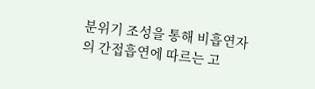분위기 조성을 통해 비흡연자의 간접흡연에 따르는 고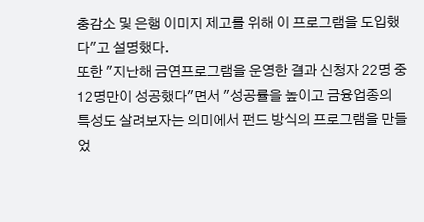충감소 및 은행 이미지 제고를 위해 이 프로그램을 도입했다"고 설명했다.
또한 "지난해 금연프로그램을 운영한 결과 신청자 22명 중 12명만이 성공했다"면서 "성공률을 높이고 금융업종의 특성도 살려보자는 의미에서 펀드 방식의 프로그램을 만들었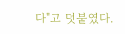다"고 덧붙였다.